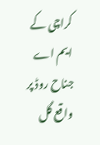کراچی کے ایم اے جناح روڈ پر واقع گل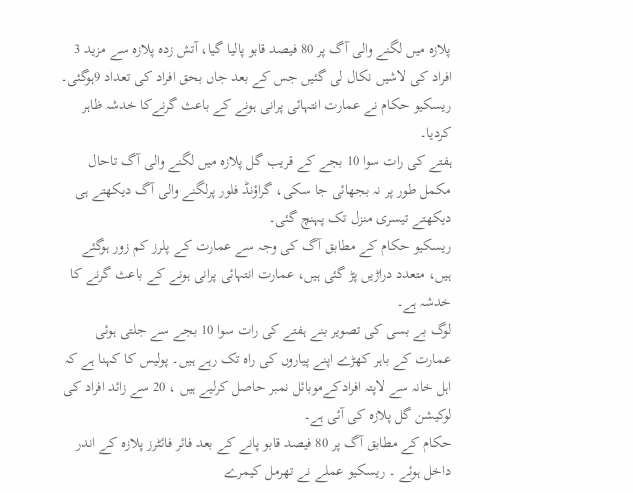پلازہ میں لگنے والی آگ پر 80 فیصد قابو پالیا گیا، آتش زدہ پلازہ سے مزید 3 افراد کی لاشیں نکال لی گئیں جس کے بعد جاں بحق افراد کی تعداد 9ہوگئی۔
ریسکیو حکام نے عمارت انتہائی پرانی ہونے کے باعث گرنےکا خدشہ ظاہر کردیا۔
ہفتے کی رات سوا 10 بجے کے قریب گل پلازہ میں لگنے والی آگ تاحال مکمل طور پر نہ بجھائی جا سکی، گراؤنڈ فلور پرلگنے والی آگ دیکھتے ہی دیکھتے تیسری منزل تک پہنچ گئی۔
ریسکیو حکام کے مطابق آگ کی وجہ سے عمارت کے پلرز کم زور ہوگئے ہیں، متعدد دراڑیں پڑ گئی ہیں، عمارت انتہائی پرانی ہونے کے باعث گرنے کا خدشہ ہے۔
لوگ بے بسی کی تصویر بنے ہفتے کی رات سوا 10 بجے سے جلتی ہوئی عمارت کے باہر کھڑے اپنے پیاروں کی راہ تک رہے ہیں۔ پولیس کا کہنا ہے کہ اہل خانہ سے لاپتہ افرادکےموبائل نمبر حاصل کرلیے ہیں ، 20 سے زائد افراد کی لوکیشن گل پلازہ کی آئی ہے۔
حکام کے مطابق آگ پر 80 فیصد قابو پانے کے بعد فائر فائٹرز پلازہ کے اندر داخل ہوئے ۔ ریسکیو عملے نے تھرمل کیمرے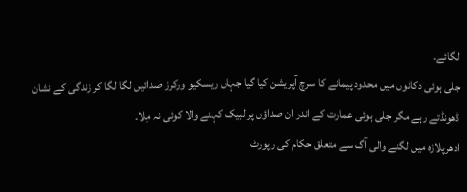لگائے۔
جلی ہوئی دکانوں میں محدود پیمانے کا سرچ آپریشن کیا گیا جہاں ریسکیو ورکرز صدائیں لگا لگا کر زندگی کے نشان ڈھونڈتے رہے مگر جلی ہوئی عمارت کے اندر ان صداؤں پر لبیک کہنے والا کوئی نہ مِلا۔
ادھرپلازہ میں لگنے والی آگ سے متعلق حکام کی رپورٹ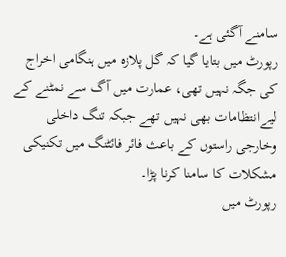سامنے آگئی ہے۔
رپورٹ میں بتایا گیا کہ گل پلازہ میں ہنگامی اخراج کی جگہ نہیں تھی، عمارت میں آگ سے نمٹنے کے لیےانتظامات بھی نہیں تھے جبکہ تنگ داخلی وخارجی راستوں کے باعث فائر فائٹنگ میں تکنیکی مشکلات کا سامنا کرنا پڑا۔
رپورٹ میں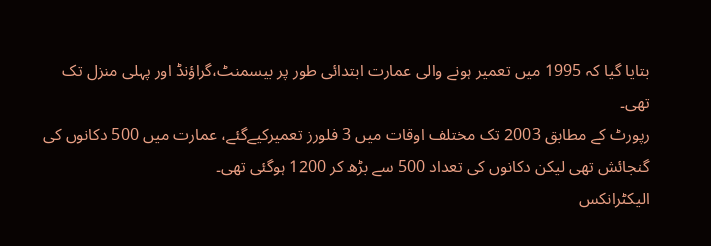بتایا گیا کہ 1995 میں تعمیر ہونے والی عمارت ابتدائی طور پر بیسمنٹ،گراؤنڈ اور پہلی منزل تک تھی۔
رپورٹ کے مطابق 2003 تک مختلف اوقات میں 3 فلورز تعمیرکیےگئے، عمارت میں 500 دکانوں کی گنجائش تھی لیکن دکانوں کی تعداد 500 سے بڑھ کر 1200 ہوگئی تھی۔
الیکٹرانکس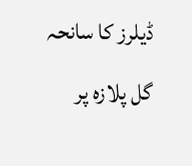ڈیلرز کا سانحہ گل پلازہ پر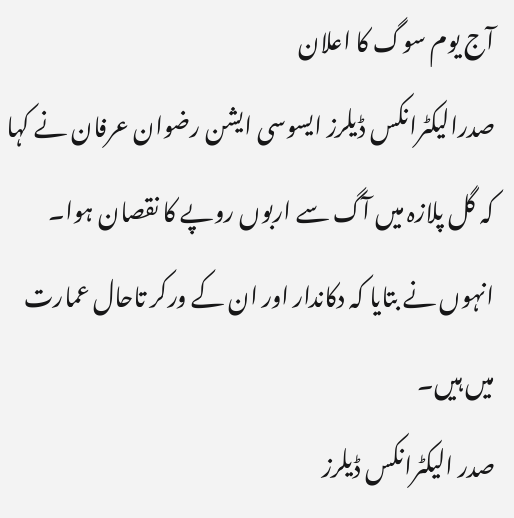آج یوم سوگ کا اعلان
صدرالیکٹرانکس ڈیلرز ایسوسی ایشن رضوان عرفان نے کہا کہ گل پلازہ میں آگ سے اربوں روپے کا نقصان ہوا۔ انہوں نے بتایا کہ دکاندار اور ان کے ورکر تاحال عمارت میں ہیں۔
صدر الیکٹرانکس ڈیلرز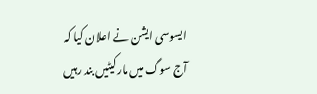ایسوسی ایشن نے اعلان کیا کہ آج سوگ میں مارکیٹیں بند رہیں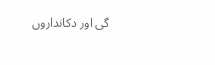گی اور دکانداروں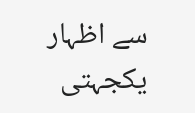سے اظہار یکجہتی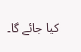کیا جائے گا۔